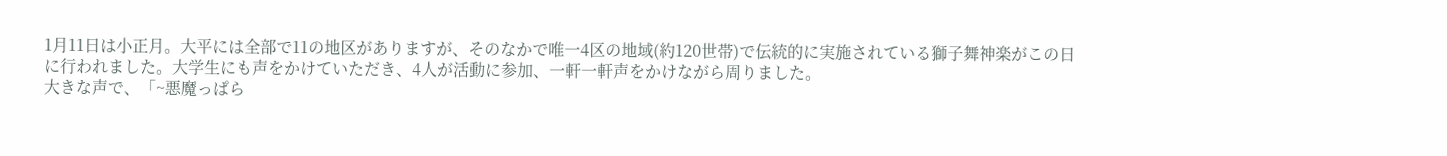1月11日は小正月。大平には全部で11の地区がありますが、そのなかで唯一4区の地域(約120世帯)で伝統的に実施されている獅子舞神楽がこの日に行われました。大学生にも声をかけていただき、4人が活動に参加、一軒一軒声をかけながら周りました。
大きな声で、「~悪魔っぱら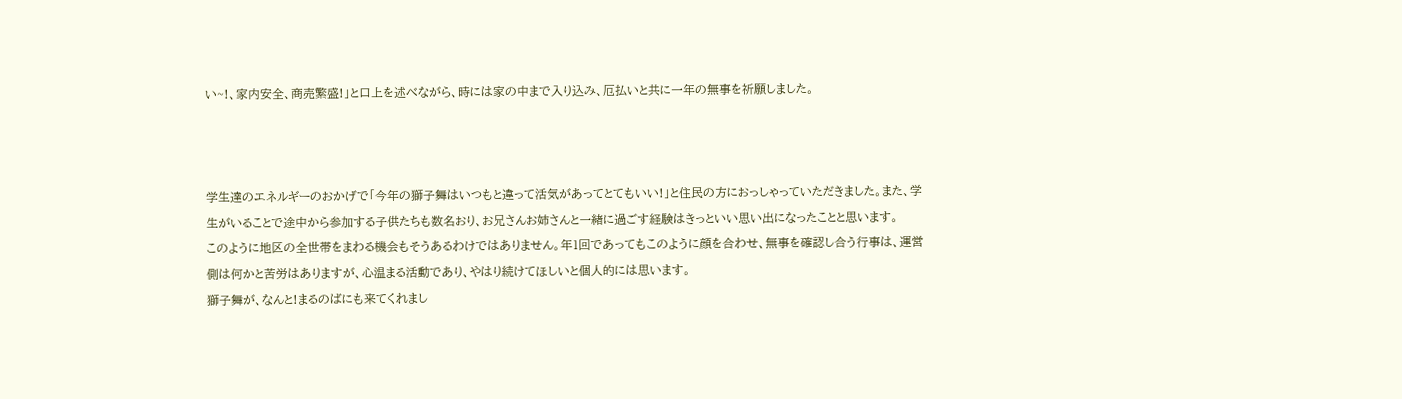い~!、家内安全、商売繁盛!」と口上を述べながら、時には家の中まで入り込み、厄払いと共に一年の無事を祈願しました。



学生達のエネルギーのおかげで「今年の獅子舞はいつもと違って活気があってとてもいい!」と住民の方におっしゃっていただきました。また、学生がいることで途中から参加する子供たちも数名おり、お兄さんお姉さんと一緒に過ごす経験はきっといい思い出になったことと思います。
このように地区の全世帯をまわる機会もそうあるわけではありません。年1回であってもこのように顔を合わせ、無事を確認し合う行事は、運営側は何かと苦労はありますが、心温まる活動であり、やはり続けてほしいと個人的には思います。
獅子舞が、なんと!まるのばにも来てくれまし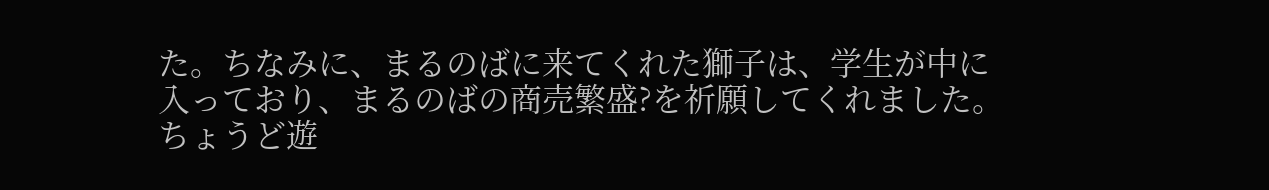た。ちなみに、まるのばに来てくれた獅子は、学生が中に入っており、まるのばの商売繁盛?を祈願してくれました。ちょうど遊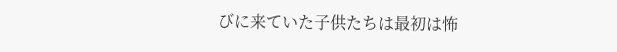びに来ていた子供たちは最初は怖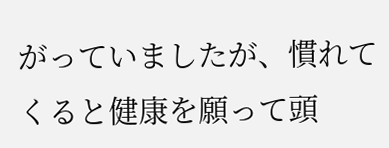がっていましたが、慣れてくると健康を願って頭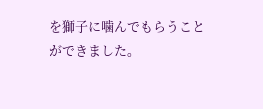を獅子に噛んでもらうことができました。